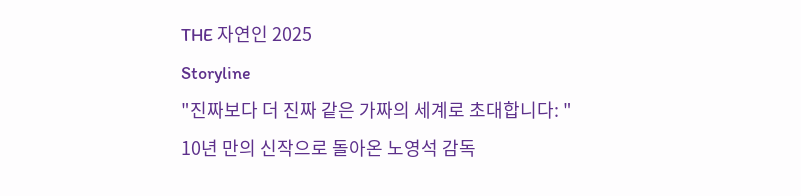THE 자연인 2025
Storyline
"진짜보다 더 진짜 같은 가짜의 세계로 초대합니다: "
10년 만의 신작으로 돌아온 노영석 감독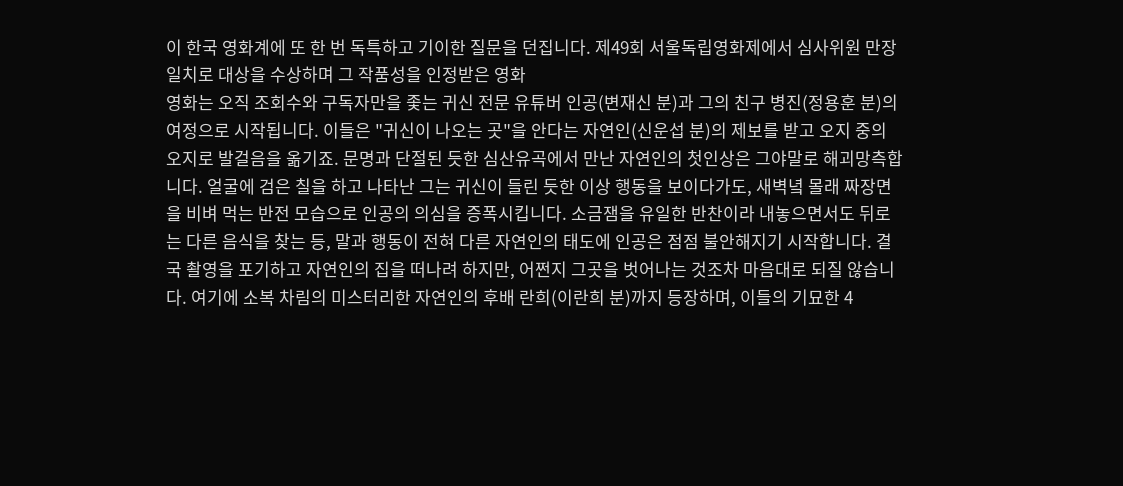이 한국 영화계에 또 한 번 독특하고 기이한 질문을 던집니다. 제49회 서울독립영화제에서 심사위원 만장일치로 대상을 수상하며 그 작품성을 인정받은 영화
영화는 오직 조회수와 구독자만을 좇는 귀신 전문 유튜버 인공(변재신 분)과 그의 친구 병진(정용훈 분)의 여정으로 시작됩니다. 이들은 "귀신이 나오는 곳"을 안다는 자연인(신운섭 분)의 제보를 받고 오지 중의 오지로 발걸음을 옮기죠. 문명과 단절된 듯한 심산유곡에서 만난 자연인의 첫인상은 그야말로 해괴망측합니다. 얼굴에 검은 칠을 하고 나타난 그는 귀신이 들린 듯한 이상 행동을 보이다가도, 새벽녘 몰래 짜장면을 비벼 먹는 반전 모습으로 인공의 의심을 증폭시킵니다. 소금잼을 유일한 반찬이라 내놓으면서도 뒤로는 다른 음식을 찾는 등, 말과 행동이 전혀 다른 자연인의 태도에 인공은 점점 불안해지기 시작합니다. 결국 촬영을 포기하고 자연인의 집을 떠나려 하지만, 어쩐지 그곳을 벗어나는 것조차 마음대로 되질 않습니다. 여기에 소복 차림의 미스터리한 자연인의 후배 란희(이란희 분)까지 등장하며, 이들의 기묘한 4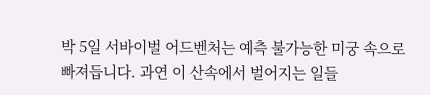박 5일 서바이벌 어드벤처는 예측 불가능한 미궁 속으로 빠져듭니다. 과연 이 산속에서 벌어지는 일들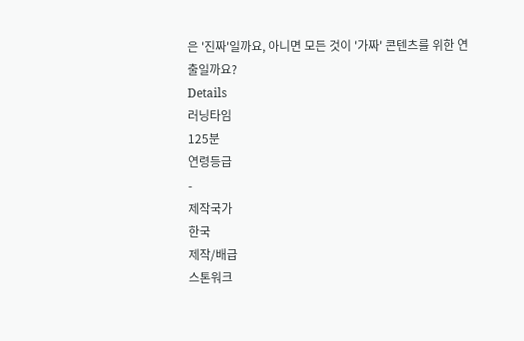은 '진짜'일까요, 아니면 모든 것이 '가짜' 콘텐츠를 위한 연출일까요?
Details
러닝타임
125분
연령등급
-
제작국가
한국
제작/배급
스톤워크